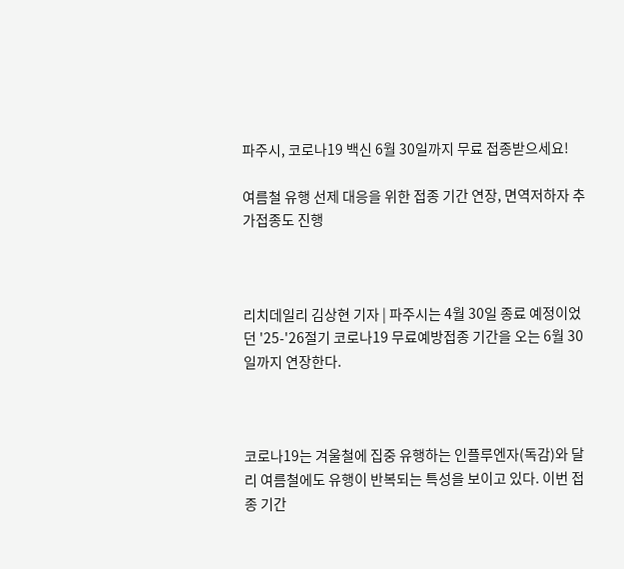파주시, 코로나19 백신 6월 30일까지 무료 접종받으세요!

여름철 유행 선제 대응을 위한 접종 기간 연장, 면역저하자 추가접종도 진행



리치데일리 김상현 기자 | 파주시는 4월 30일 종료 예정이었던 '25-'26절기 코로나19 무료예방접종 기간을 오는 6월 30일까지 연장한다.



코로나19는 겨울철에 집중 유행하는 인플루엔자(독감)와 달리 여름철에도 유행이 반복되는 특성을 보이고 있다. 이번 접종 기간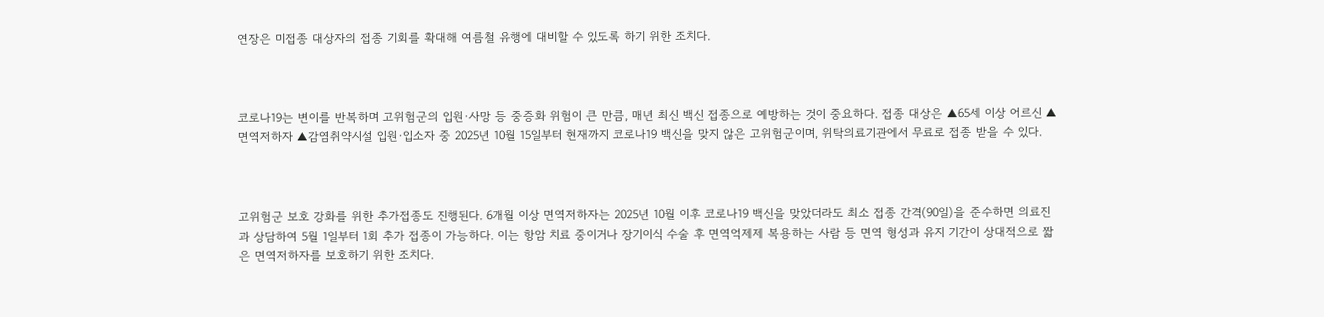연장은 미접종 대상자의 접종 기회를 확대해 여름철 유행에 대비할 수 있도록 하기 위한 조치다.



코로나19는 변이를 반복하며 고위험군의 입원·사망 등 중증화 위험이 큰 만큼, 매년 최신 백신 접종으로 예방하는 것이 중요하다. 접종 대상은 ▲65세 이상 어르신 ▲면역저하자 ▲감염취약시설 입원·입소자 중 2025년 10월 15일부터 현재까지 코로나19 백신을 맞지 않은 고위험군이며, 위탁의료기관에서 무료로 접종 받을 수 있다.



고위험군 보호 강화를 위한 추가접종도 진행된다. 6개월 이상 면역저하자는 2025년 10월 이후 코로나19 백신을 맞았더라도 최소 접종 간격(90일)을 준수하면 의료진과 상담하여 5월 1일부터 1회 추가 접종이 가능하다. 이는 항암 치료 중이거나 장기이식 수술 후 면역억제제 복용하는 사람 등 면역 형성과 유지 기간이 상대적으로 짧은 면역저하자를 보호하기 위한 조치다.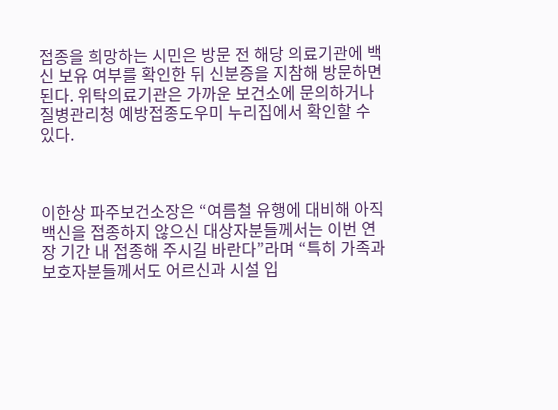접종을 희망하는 시민은 방문 전 해당 의료기관에 백신 보유 여부를 확인한 뒤 신분증을 지참해 방문하면 된다. 위탁의료기관은 가까운 보건소에 문의하거나 질병관리청 예방접종도우미 누리집에서 확인할 수 있다.



이한상 파주보건소장은 “여름철 유행에 대비해 아직 백신을 접종하지 않으신 대상자분들께서는 이번 연장 기간 내 접종해 주시길 바란다”라며 “특히 가족과 보호자분들께서도 어르신과 시설 입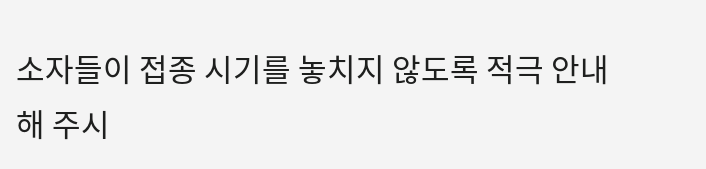소자들이 접종 시기를 놓치지 않도록 적극 안내해 주시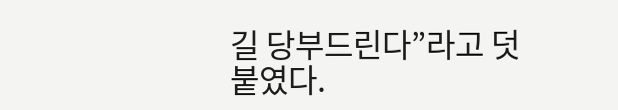길 당부드린다”라고 덧붙였다.